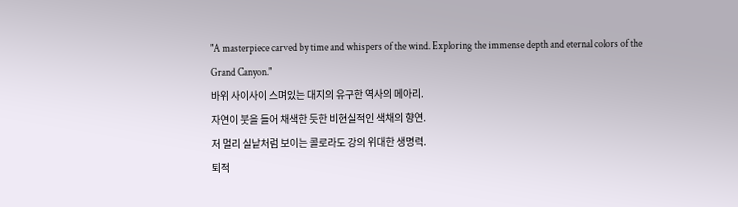"A masterpiece carved by time and whispers of the wind. Exploring the immense depth and eternal colors of the Grand Canyon."
바위 사이사이 스며있는 대지의 유구한 역사의 메아리.
자연이 붓을 들어 채색한 듯한 비현실적인 색채의 향연.
저 멀리 실낱처럼 보이는 콜로라도 강의 위대한 생명력.
퇴적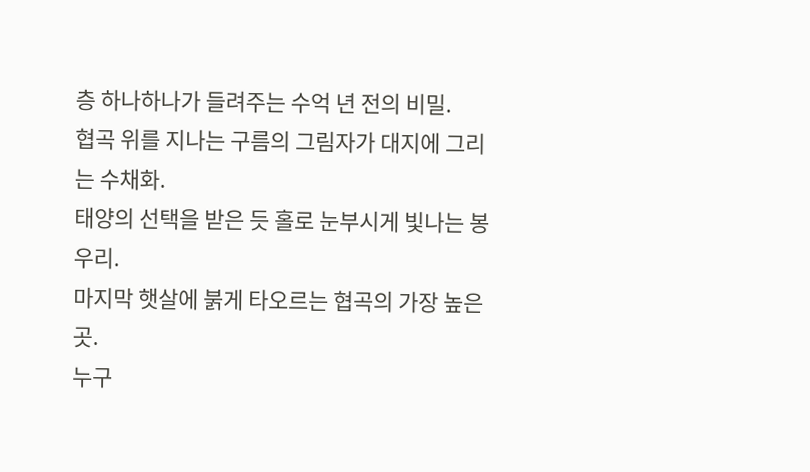층 하나하나가 들려주는 수억 년 전의 비밀.
협곡 위를 지나는 구름의 그림자가 대지에 그리는 수채화.
태양의 선택을 받은 듯 홀로 눈부시게 빛나는 봉우리.
마지막 햇살에 붉게 타오르는 협곡의 가장 높은 곳.
누구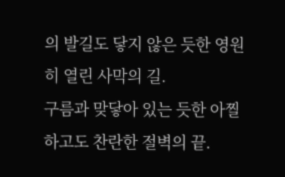의 발길도 닿지 않은 듯한 영원히 열린 사막의 길.
구름과 맞닿아 있는 듯한 아찔하고도 찬란한 절벽의 끝.